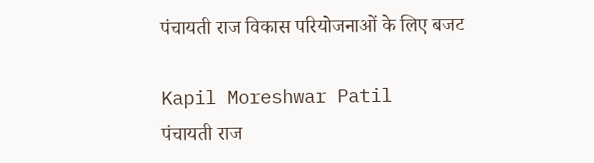पंचायती राज विकास परियोजनाओं के लिए बजट

Kapil Moreshwar Patil
पंचायती राज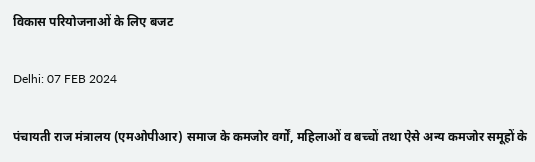विकास परियोजनाओं के लिए बजट

Delhi: 07 FEB 2024

पंचायती राज मंत्रालय (एमओपीआर) समाज के कमजोर वर्गों, महिलाओं व बच्चों तथा ऐसे अन्य कमजोर समूहों के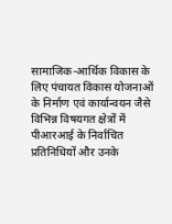सामाजिक-आर्थिक विकास के लिए पंचायत विकास योजनाओं के निर्माण एवं कार्यान्वयन जैसे विभिन्न विषयगत क्षेत्रों में पीआरआई के निर्वाचित प्रतिनिधियों और उनके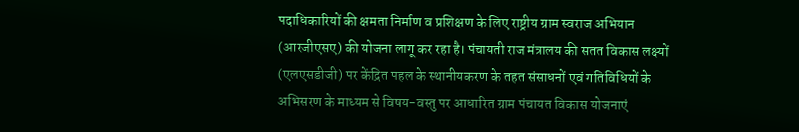पदाधिकारियों की क्षमता निर्माण व प्रशिक्षण के लिए राष्ट्रीय ग्राम स्वराज अभियान (आरजीएसए) की योजना लागू कर रहा है। पंचायती राज मंत्रालय की सतत विकास लक्ष्यों (एलएसडीजी) पर केंद्रित पहल के स्थानीयकरण के तहत संसाधनों एवं गतिविधियों के अभिसरण के माध्यम से विषय-वस्तु पर आधारित ग्राम पंचायत विकास योजनाएं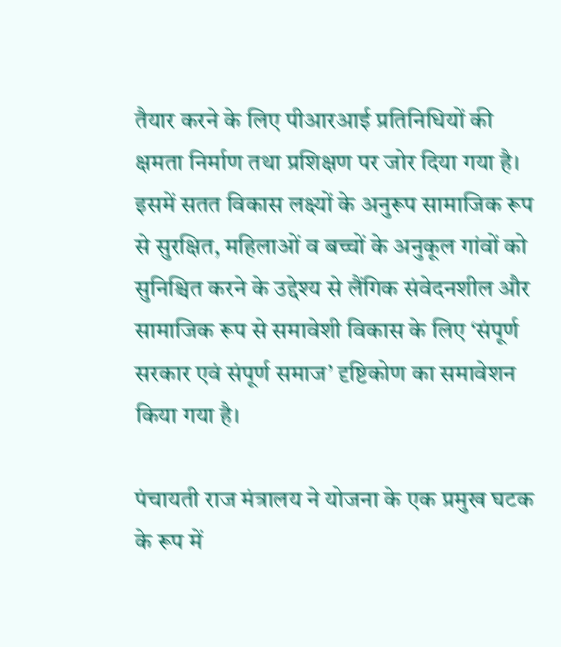तैयार करने के लिए पीआरआई प्रतिनिधियों की क्षमता निर्माण तथा प्रशिक्षण पर जोर दिया गया है। इसमें सतत विकास लक्ष्यों के अनुरूप सामाजिक रूप से सुरक्षित, महिलाओं व बच्चों के अनुकूल गांवों को सुनिश्चित करने के उद्देश्य से लैंगिक संवेदनशील और सामाजिक रूप से समावेशी विकास के लिए ‘संपूर्ण सरकार एवं संपूर्ण समाज’ दृष्टिकोण का समावेशन किया गया है।

पंचायती राज मंत्रालय ने योजना के एक प्रमुख घटक के रूप में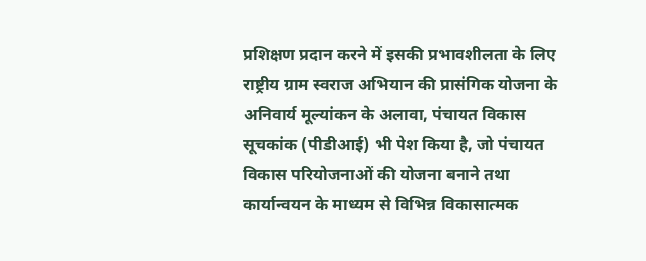प्रशिक्षण प्रदान करने में इसकी प्रभावशीलता के लिए राष्ट्रीय ग्राम स्वराज अभियान की प्रासंगिक योजना के अनिवार्य मूल्यांकन के अलावा, पंचायत विकास सूचकांक (पीडीआई) भी पेश किया है, जो पंचायत विकास परियोजनाओं की योजना बनाने तथा कार्यान्वयन के माध्यम से विभिन्न विकासात्मक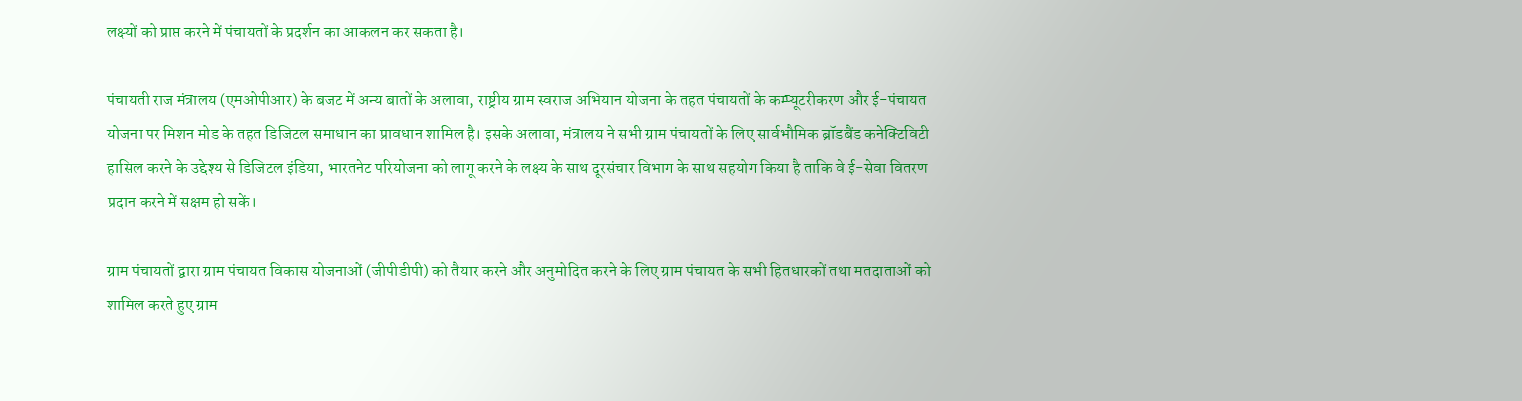लक्ष्यों को प्राप्त करने में पंचायतों के प्रदर्शन का आकलन कर सकता है।

पंचायती राज मंत्रालय (एमओपीआर) के बजट में अन्य बातों के अलावा, राष्ट्रीय ग्राम स्वराज अभियान योजना के तहत पंचायतों के कम्प्यूटरीकरण और ई-पंचायत योजना पर मिशन मोड के तहत डिजिटल समाधान का प्रावधान शामिल है। इसके अलावा, मंत्रालय ने सभी ग्राम पंचायतों के लिए सार्वभौमिक ब्रॉडबैंड कनेक्टिविटी हासिल करने के उद्देश्य से डिजिटल इंडिया, भारतनेट परियोजना को लागू करने के लक्ष्य के साथ दूरसंचार विभाग के साथ सहयोग किया है ताकि वे ई-सेवा वितरण प्रदान करने में सक्षम हो सकें।

ग्राम पंचायतों द्वारा ग्राम पंचायत विकास योजनाओं (जीपीडीपी) को तैयार करने और अनुमोदित करने के लिए ग्राम पंचायत के सभी हितधारकों तथा मतदाताओं को शामिल करते हुए ग्राम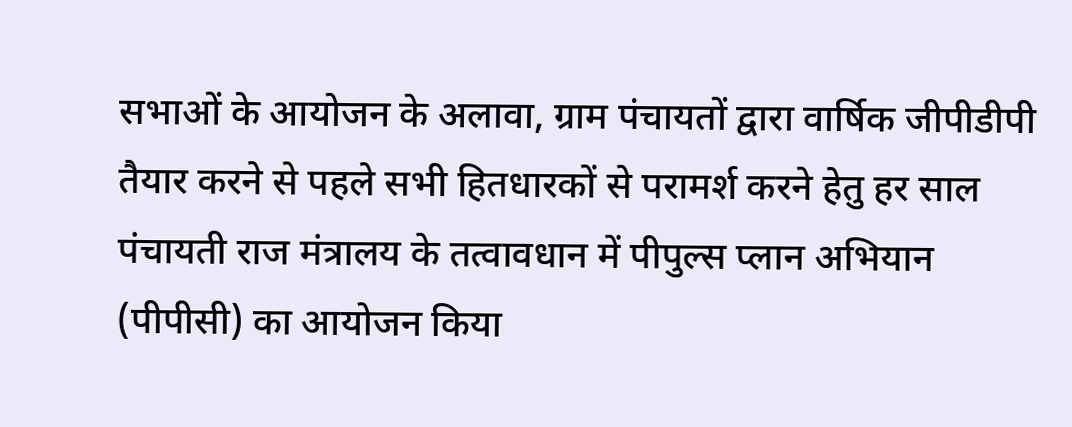सभाओं के आयोजन के अलावा, ग्राम पंचायतों द्वारा वार्षिक जीपीडीपी तैयार करने से पहले सभी हितधारकों से परामर्श करने हेतु हर साल पंचायती राज मंत्रालय के तत्वावधान में पीपुल्स प्लान अभियान (पीपीसी) का आयोजन किया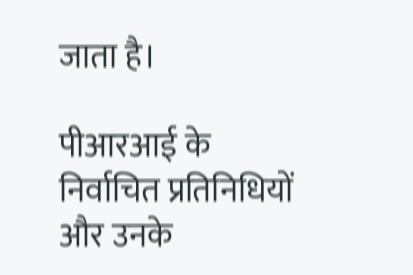जाता है।

पीआरआई के निर्वाचित प्रतिनिधियों और उनके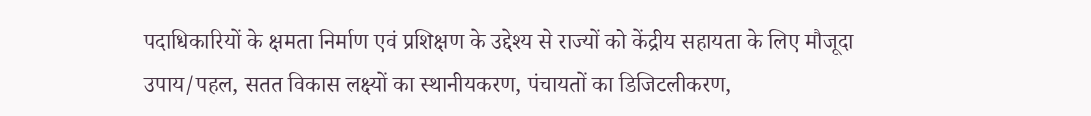पदाधिकारियों के क्षमता निर्माण एवं प्रशिक्षण के उद्देश्य से राज्यों को केंद्रीय सहायता के लिए मौजूदा उपाय/पहल, सतत विकास लक्ष्यों का स्थानीयकरण, पंचायतों का डिजिटलीकरण,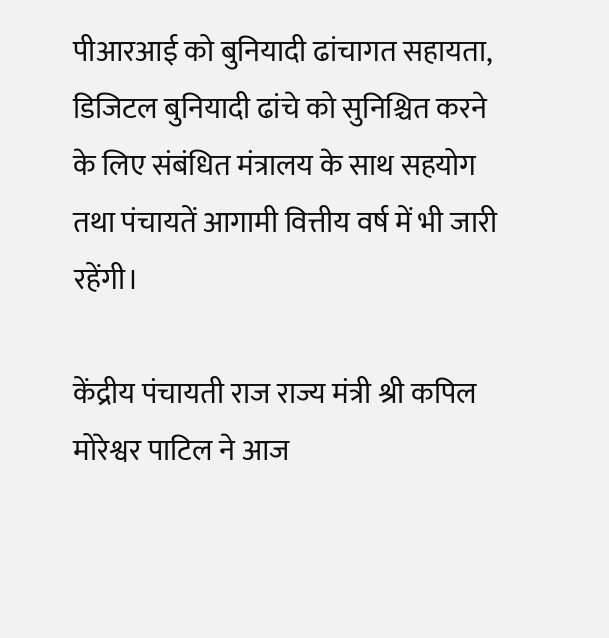पीआरआई को बुनियादी ढांचागत सहायता, डिजिटल बुनियादी ढांचे को सुनिश्चित करने के लिए संबंधित मंत्रालय के साथ सहयोग तथा पंचायतें आगामी वित्तीय वर्ष में भी जारी रहेंगी।

केंद्रीय पंचायती राज राज्य मंत्री श्री कपिल मोरेश्वर पाटिल ने आज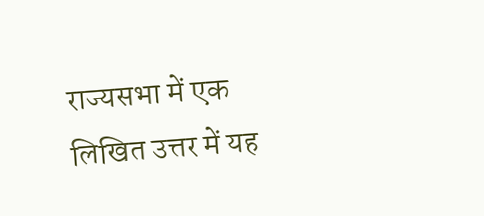राज्यसभा में एक लिखित उत्तर में यह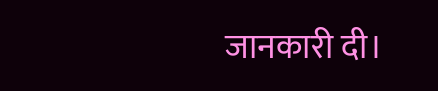जानकारी दी।